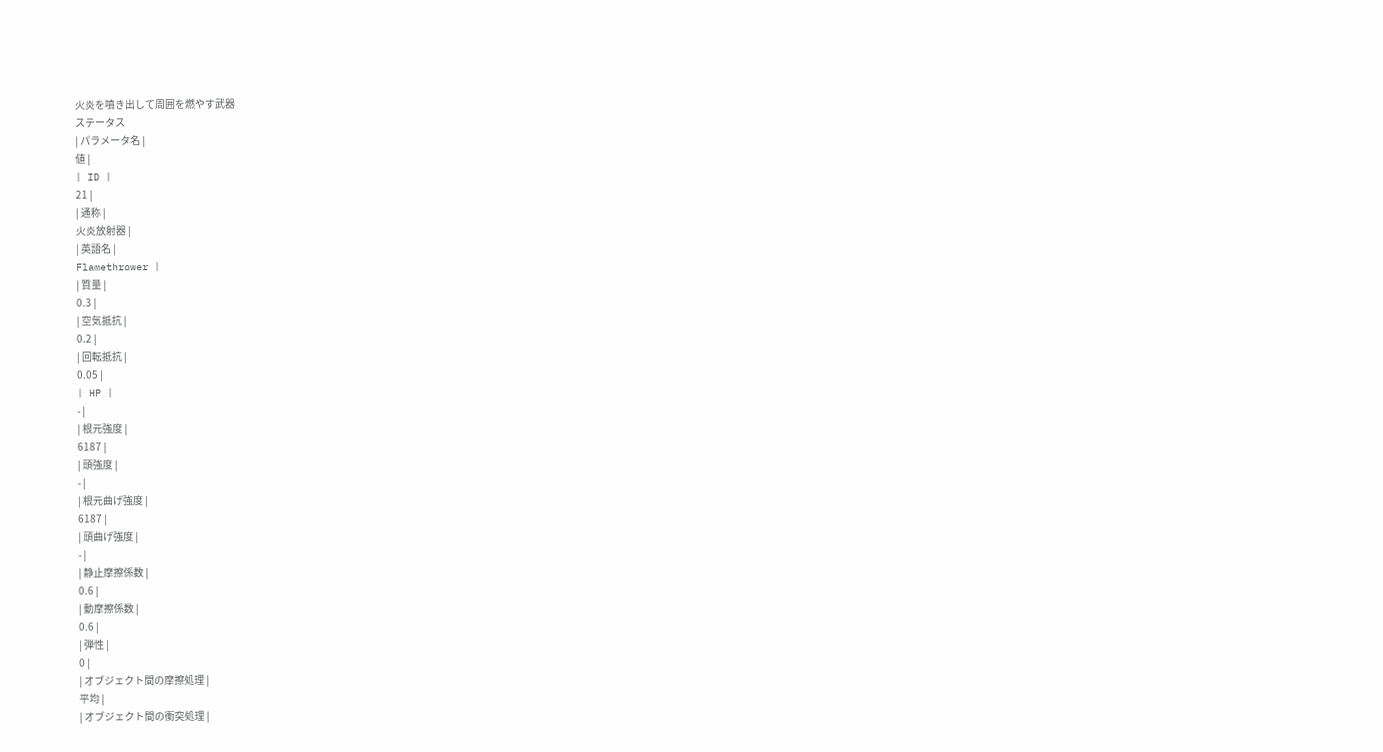火炎を噴き出して周囲を燃やす武器
ステータス
| パラメータ名 |
値 |
| ID |
21 |
| 通称 |
火炎放射器 |
| 英語名 |
Flamethrower |
| 質量 |
0.3 |
| 空気抵抗 |
0.2 |
| 回転抵抗 |
0.05 |
| HP |
- |
| 根元強度 |
6187 |
| 頭強度 |
- |
| 根元曲げ強度 |
6187 |
| 頭曲げ強度 |
- |
| 静止摩擦係数 |
0.6 |
| 動摩擦係数 |
0.6 |
| 弾性 |
0 |
| オブジェクト間の摩擦処理 |
平均 |
| オブジェクト間の衝突処理 |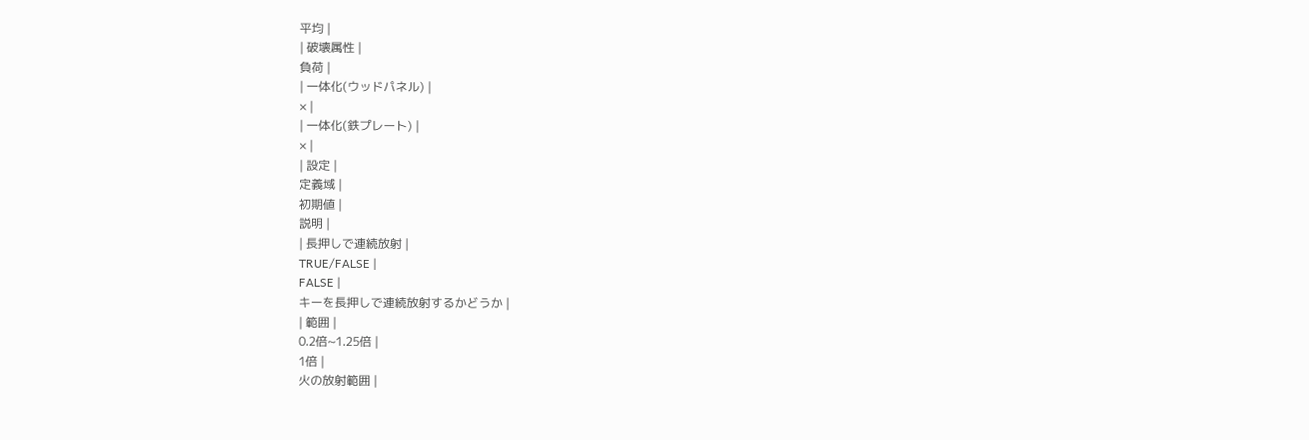平均 |
| 破壊属性 |
負荷 |
| 一体化(ウッドパネル) |
× |
| 一体化(鉄プレート) |
× |
| 設定 |
定義域 |
初期値 |
説明 |
| 長押しで連続放射 |
TRUE/FALSE |
FALSE |
キーを長押しで連続放射するかどうか |
| 範囲 |
0.2倍~1.25倍 |
1倍 |
火の放射範囲 |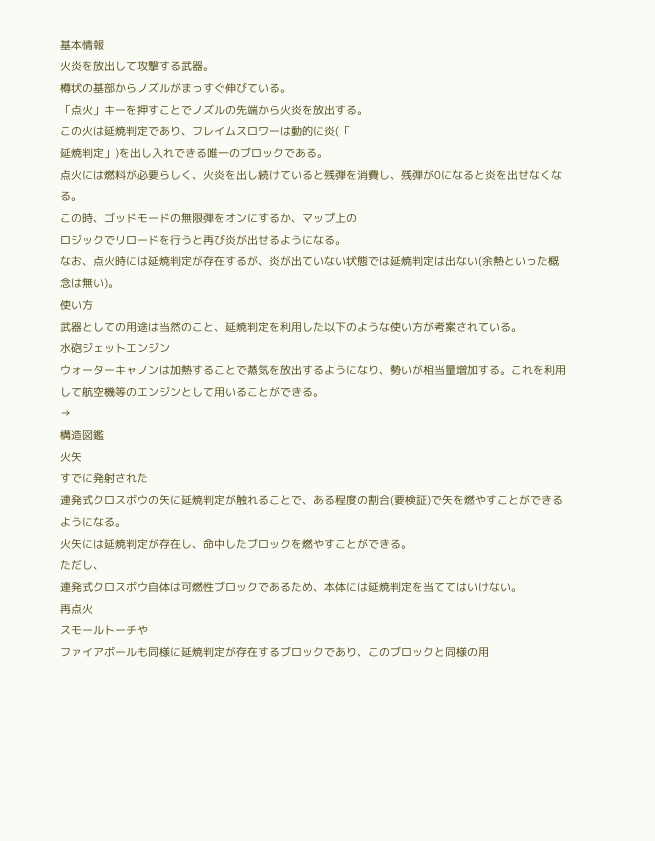基本情報
火炎を放出して攻撃する武器。
樽状の基部からノズルがまっすぐ伸びている。
「点火」キーを押すことでノズルの先端から火炎を放出する。
この火は延焼判定であり、フレイムスロワーは動的に炎(「
延焼判定」)を出し入れできる唯一のブロックである。
点火には燃料が必要らしく、火炎を出し続けていると残弾を消費し、残弾が0になると炎を出せなくなる。
この時、ゴッドモードの無限弾をオンにするか、マップ上の
ロジックでリロードを行うと再び炎が出せるようになる。
なお、点火時には延焼判定が存在するが、炎が出ていない状態では延焼判定は出ない(余熱といった概念は無い)。
使い方
武器としての用途は当然のこと、延焼判定を利用した以下のような使い方が考案されている。
水砲ジェットエンジン
ウォーターキャノンは加熱することで蒸気を放出するようになり、勢いが相当量増加する。これを利用して航空機等のエンジンとして用いることができる。
→
構造図鑑
火矢
すでに発射された
連発式クロスボウの矢に延焼判定が触れることで、ある程度の割合(要検証)で矢を燃やすことができるようになる。
火矢には延焼判定が存在し、命中したブロックを燃やすことができる。
ただし、
連発式クロスボウ自体は可燃性ブロックであるため、本体には延焼判定を当ててはいけない。
再点火
スモールトーチや
ファイアボールも同様に延焼判定が存在するブロックであり、このブロックと同様の用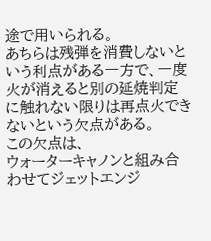途で用いられる。
あちらは残弾を消費しないという利点がある一方で、一度火が消えると別の延焼判定に触れない限りは再点火できないという欠点がある。
この欠点は、
ウォーターキャノンと組み合わせてジェットエンジ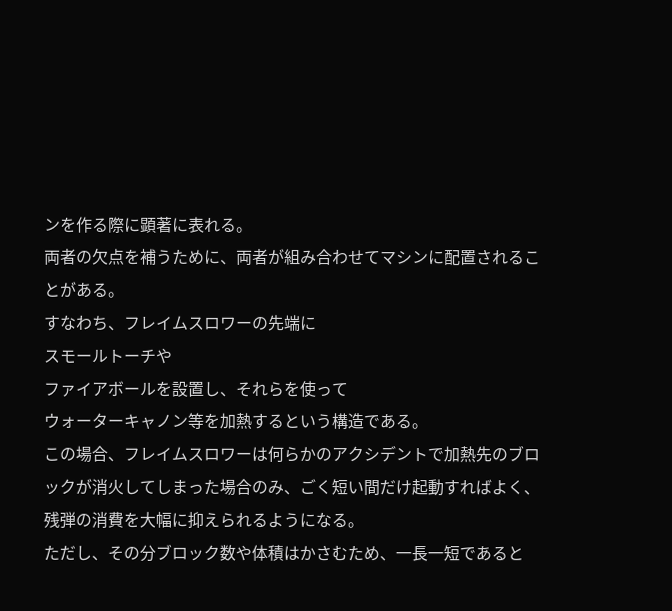ンを作る際に顕著に表れる。
両者の欠点を補うために、両者が組み合わせてマシンに配置されることがある。
すなわち、フレイムスロワーの先端に
スモールトーチや
ファイアボールを設置し、それらを使って
ウォーターキャノン等を加熱するという構造である。
この場合、フレイムスロワーは何らかのアクシデントで加熱先のブロックが消火してしまった場合のみ、ごく短い間だけ起動すればよく、残弾の消費を大幅に抑えられるようになる。
ただし、その分ブロック数や体積はかさむため、一長一短であると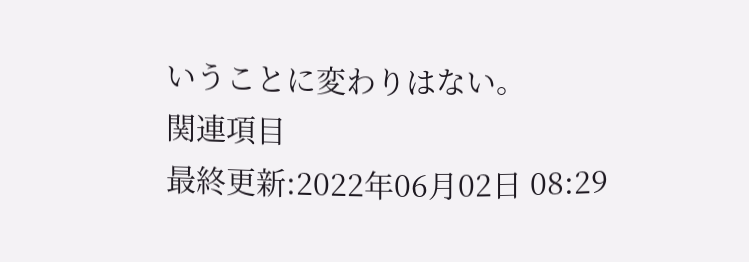いうことに変わりはない。
関連項目
最終更新:2022年06月02日 08:29